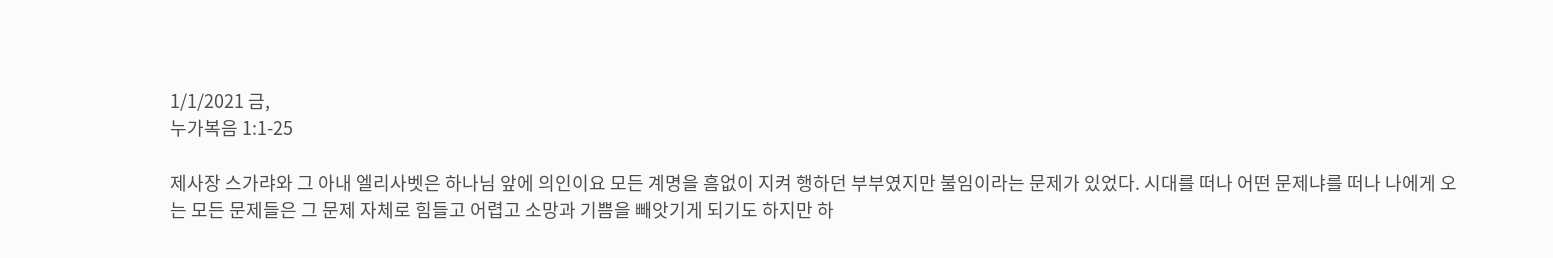1/1/2021 금,
누가복음 1:1-25

제사장 스가랴와 그 아내 엘리사벳은 하나님 앞에 의인이요 모든 계명을 흠없이 지켜 행하던 부부였지만 불임이라는 문제가 있었다. 시대를 떠나 어떤 문제냐를 떠나 나에게 오는 모든 문제들은 그 문제 자체로 힘들고 어렵고 소망과 기쁨을 빼앗기게 되기도 하지만 하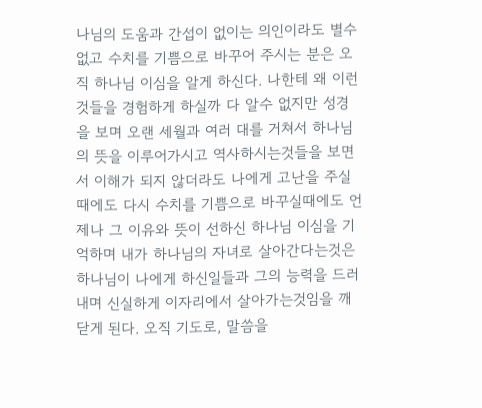나님의 도움과 간섭이 없이는 의인이라도 별수 없고 수치를 기쁨으로 바꾸어 주시는 분은 오직 하나님 이심을 알게 하신다. 나한테 왜 이런 것들을 경험하게 하실까 다 알수 없지만 성경을 보며 오랜 세월과 여러 대를 거쳐서 하나님의 뜻을 이루어가시고 역사하시는것들을 보면서 이해가 되지 않더라도 나에게 고난을 주실때에도 다시 수치를 기쁨으로 바꾸실때에도 언제나 그 이유와 뜻이 선하신 하나님 이심을 기억하며 내가 하나님의 자녀로 살아간다는것은  하나님이 나에게 하신일들과 그의 능력을 드러내며 신실하게 이자리에서 살아가는것임을 깨닫게 된다. 오직 기도로, 말씀을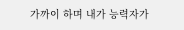가까이 하며 내가 능력자가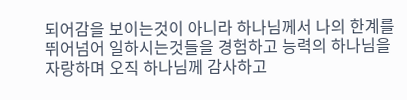되어감을 보이는것이 아니라 하나님께서 나의 한계를 뛰어넘어 일하시는것들을 경험하고 능력의 하나님을 자랑하며 오직 하나님께 감사하고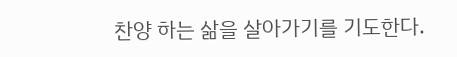찬양 하는 삶을 살아가기를 기도한다.